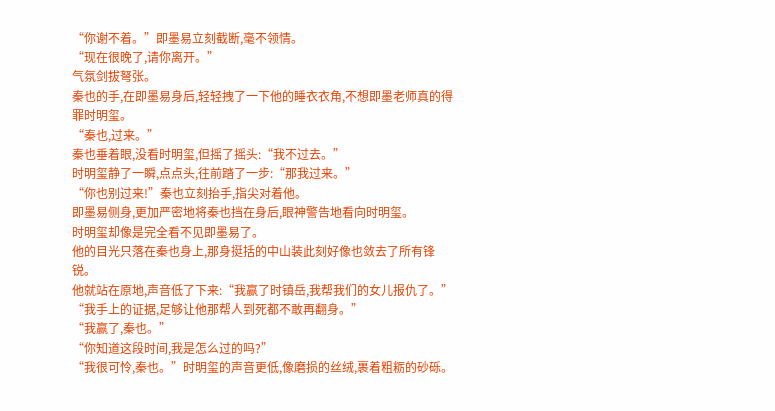“你谢不着。”即墨易立刻截断,毫不领情。
“现在很晚了,请你离开。”
气氛剑拔弩张。
秦也的手,在即墨易身后,轻轻拽了一下他的睡衣衣角,不想即墨老师真的得罪时明玺。
“秦也,过来。”
秦也垂着眼,没看时明玺,但摇了摇头:“我不过去。”
时明玺静了一瞬,点点头,往前踏了一步:“那我过来。”
“你也别过来!”秦也立刻抬手,指尖对着他。
即墨易侧身,更加严密地将秦也挡在身后,眼神警告地看向时明玺。
时明玺却像是完全看不见即墨易了。
他的目光只落在秦也身上,那身挺括的中山装此刻好像也敛去了所有锋锐。
他就站在原地,声音低了下来:“我赢了时镇岳,我帮我们的女儿报仇了。”
“我手上的证据,足够让他那帮人到死都不敢再翻身。”
“我赢了,秦也。”
“你知道这段时间,我是怎么过的吗?”
“我很可怜,秦也。”时明玺的声音更低,像磨损的丝绒,裹着粗粝的砂砾。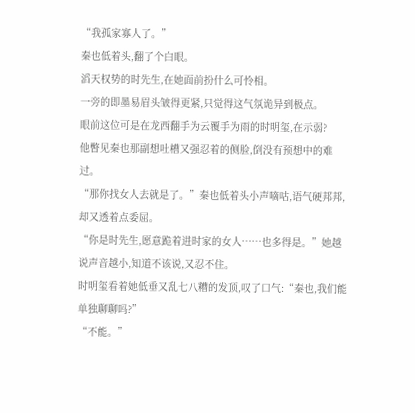“我孤家寡人了。”
秦也低着头,翻了个白眼。
滔天权势的时先生,在她面前扮什么可怜相。
一旁的即墨易眉头皱得更紧,只觉得这气氛诡异到极点。
眼前这位可是在龙西翻手为云覆手为雨的时明玺,在示弱?
他瞥见秦也那副想吐槽又强忍着的侧脸,倒没有预想中的难过。
“那你找女人去就是了。”秦也低着头小声嘀咕,语气硬邦邦,却又透着点委屈。
“你是时先生,愿意跪着进时家的女人……也多得是。”她越说声音越小,知道不该说,又忍不住。
时明玺看着她低垂又乱七八糟的发顶,叹了口气:“秦也,我们能单独聊聊吗?”
“不能。”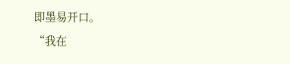即墨易开口。
“我在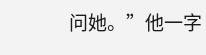问她。”他一字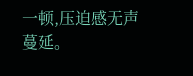一顿,压迫感无声蔓延。